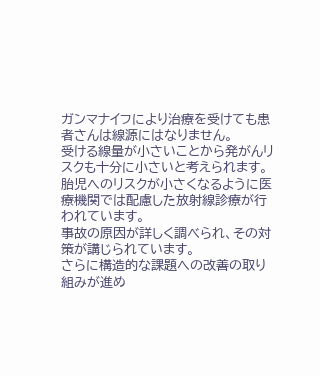ガンマナイフにより治療を受けても患者さんは線源にはなりません。
受ける線量が小さいことから発がんリスクも十分に小さいと考えられます。
胎児へのリスクが小さくなるように医療機関では配慮した放射線診療が行われています。
事故の原因が詳しく調べられ、その対策が講じられています。
さらに構造的な課題への改善の取り組みが進め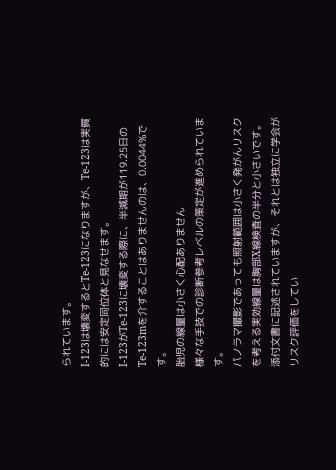られています。
I-123は壊変するとTe-123になりますが、Te-123は実質的には安定同位体と見なせます。
I-123がTe-123に壊変する際に、半減期が119.25日のTe-123mを介することはありませんのは、0.0044%です。
胎児の線量は小さく心配ありません
様々な手技での診断参考レベルの策定が進められています。
パノラマ撮影であっても照射範囲は小さく発がんリスクを考える実効線量は胸部X線検査の半分と小さいです。
添付文書に記述されていますが、それとは独立に学会がリスク評価をしてい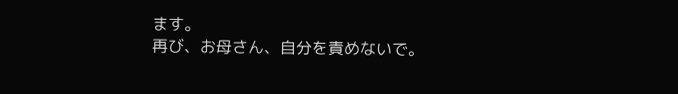ます。
再び、お母さん、自分を責めないで。